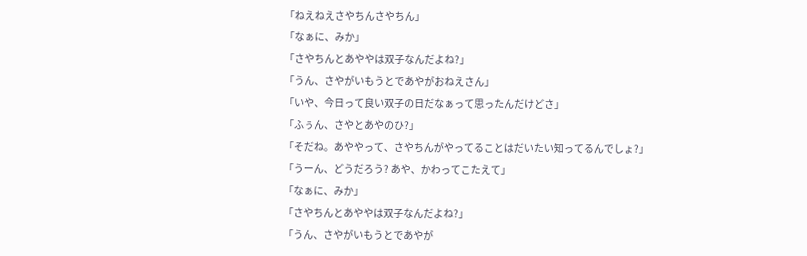「ねえねえさやちんさやちん」
「なぁに、みか」
「さやちんとあややは双子なんだよね?」
「うん、さやがいもうとであやがおねえさん」
「いや、今日って良い双子の日だなぁって思ったんだけどさ」
「ふぅん、さやとあやのひ?」
「そだね。あややって、さやちんがやってることはだいたい知ってるんでしょ?」
「うーん、どうだろう? あや、かわってこたえて」
「なぁに、みか」
「さやちんとあややは双子なんだよね?」
「うん、さやがいもうとであやが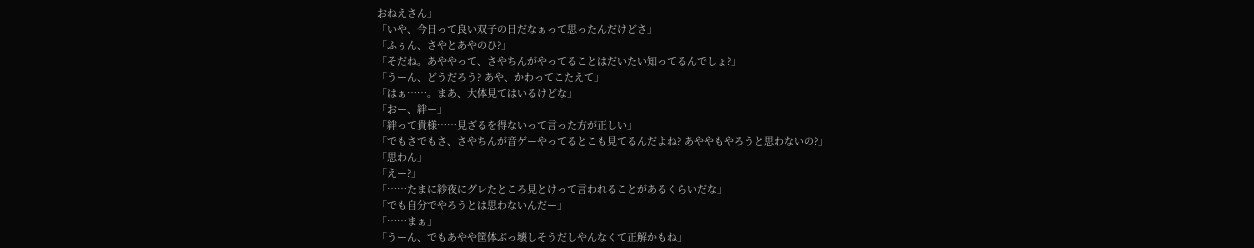おねえさん」
「いや、今日って良い双子の日だなぁって思ったんだけどさ」
「ふぅん、さやとあやのひ?」
「そだね。あややって、さやちんがやってることはだいたい知ってるんでしょ?」
「うーん、どうだろう? あや、かわってこたえて」
「はぁ……。まあ、大体見てはいるけどな」
「おー、絆ー」
「絆って貴様……見ざるを得ないって言った方が正しい」
「でもさでもさ、さやちんが音ゲーやってるとこも見てるんだよね? あややもやろうと思わないの?」
「思わん」
「えー?」
「……たまに紗夜にグレたところ見とけって言われることがあるくらいだな」
「でも自分でやろうとは思わないんだー」
「……まぁ」
「うーん、でもあやや筐体ぶっ壊しそうだしやんなくて正解かもね」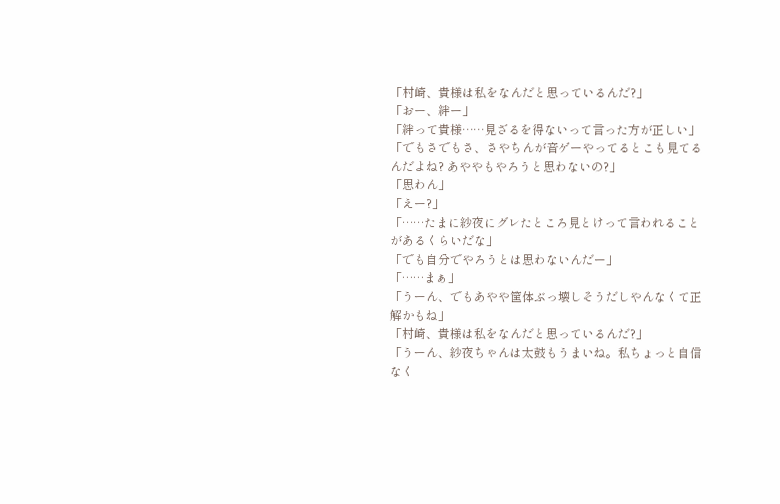「村崎、貴様は私をなんだと思っているんだ?」
「おー、絆ー」
「絆って貴様……見ざるを得ないって言った方が正しい」
「でもさでもさ、さやちんが音ゲーやってるとこも見てるんだよね? あややもやろうと思わないの?」
「思わん」
「えー?」
「……たまに紗夜にグレたところ見とけって言われることがあるくらいだな」
「でも自分でやろうとは思わないんだー」
「……まぁ」
「うーん、でもあやや筐体ぶっ壊しそうだしやんなくて正解かもね」
「村崎、貴様は私をなんだと思っているんだ?」
「うーん、紗夜ちゃんは太鼓もうまいね。私ちょっと自信なく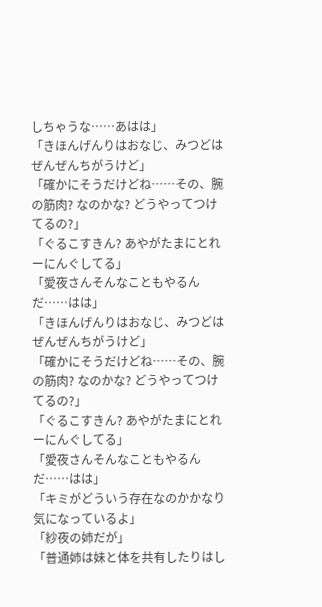しちゃうな……あはは」
「きほんげんりはおなじ、みつどはぜんぜんちがうけど」
「確かにそうだけどね……その、腕の筋肉? なのかな? どうやってつけてるの?」
「ぐるこすきん? あやがたまにとれーにんぐしてる」
「愛夜さんそんなこともやるんだ……はは」
「きほんげんりはおなじ、みつどはぜんぜんちがうけど」
「確かにそうだけどね……その、腕の筋肉? なのかな? どうやってつけてるの?」
「ぐるこすきん? あやがたまにとれーにんぐしてる」
「愛夜さんそんなこともやるんだ……はは」
「キミがどういう存在なのかかなり気になっているよ」
「紗夜の姉だが」
「普通姉は妹と体を共有したりはし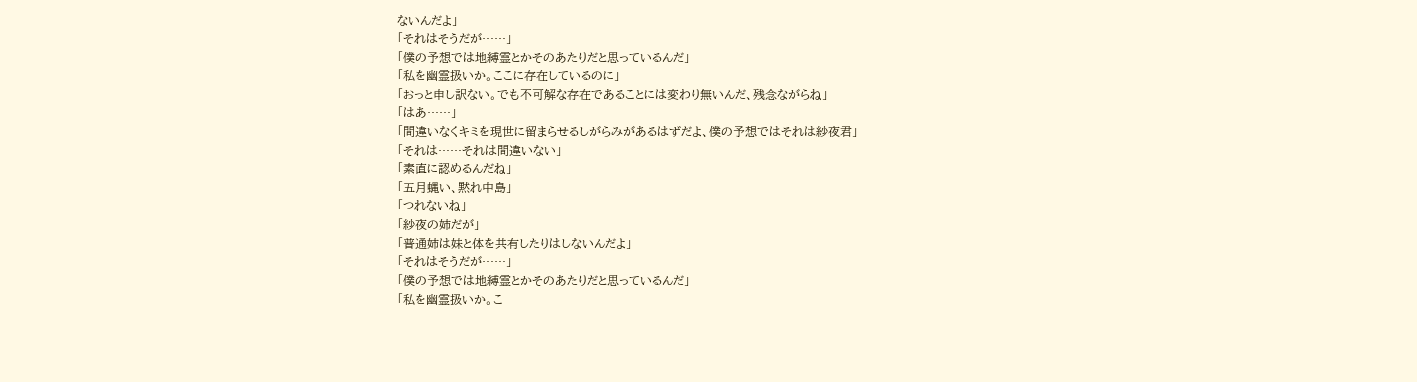ないんだよ」
「それはそうだが……」
「僕の予想では地縛霊とかそのあたりだと思っているんだ」
「私を幽霊扱いか。ここに存在しているのに」
「おっと申し訳ない。でも不可解な存在であることには変わり無いんだ、残念ながらね」
「はあ……」
「間違いなくキミを現世に留まらせるしがらみがあるはずだよ、僕の予想ではそれは紗夜君」
「それは……それは間違いない」
「素直に認めるんだね」
「五月蝿い、黙れ中島」
「つれないね」
「紗夜の姉だが」
「普通姉は妹と体を共有したりはしないんだよ」
「それはそうだが……」
「僕の予想では地縛霊とかそのあたりだと思っているんだ」
「私を幽霊扱いか。こ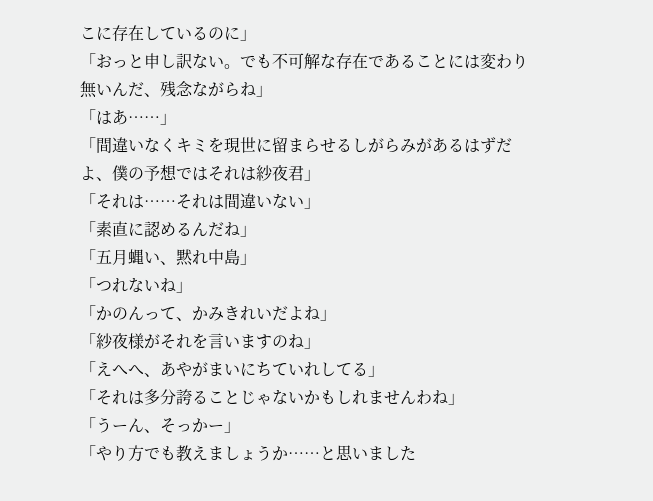こに存在しているのに」
「おっと申し訳ない。でも不可解な存在であることには変わり無いんだ、残念ながらね」
「はあ……」
「間違いなくキミを現世に留まらせるしがらみがあるはずだよ、僕の予想ではそれは紗夜君」
「それは……それは間違いない」
「素直に認めるんだね」
「五月蝿い、黙れ中島」
「つれないね」
「かのんって、かみきれいだよね」
「紗夜様がそれを言いますのね」
「えへへ、あやがまいにちていれしてる」
「それは多分誇ることじゃないかもしれませんわね」
「うーん、そっかー」
「やり方でも教えましょうか……と思いました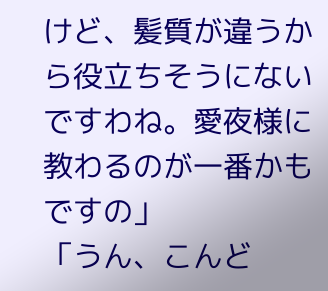けど、髪質が違うから役立ちそうにないですわね。愛夜様に教わるのが一番かもですの」
「うん、こんど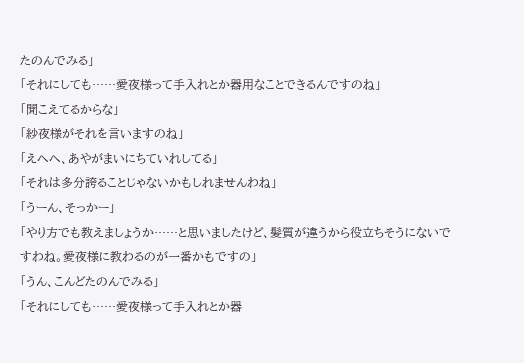たのんでみる」
「それにしても……愛夜様って手入れとか器用なことできるんですのね」
「聞こえてるからな」
「紗夜様がそれを言いますのね」
「えへへ、あやがまいにちていれしてる」
「それは多分誇ることじゃないかもしれませんわね」
「うーん、そっかー」
「やり方でも教えましょうか……と思いましたけど、髪質が違うから役立ちそうにないですわね。愛夜様に教わるのが一番かもですの」
「うん、こんどたのんでみる」
「それにしても……愛夜様って手入れとか器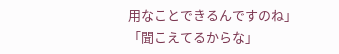用なことできるんですのね」
「聞こえてるからな」